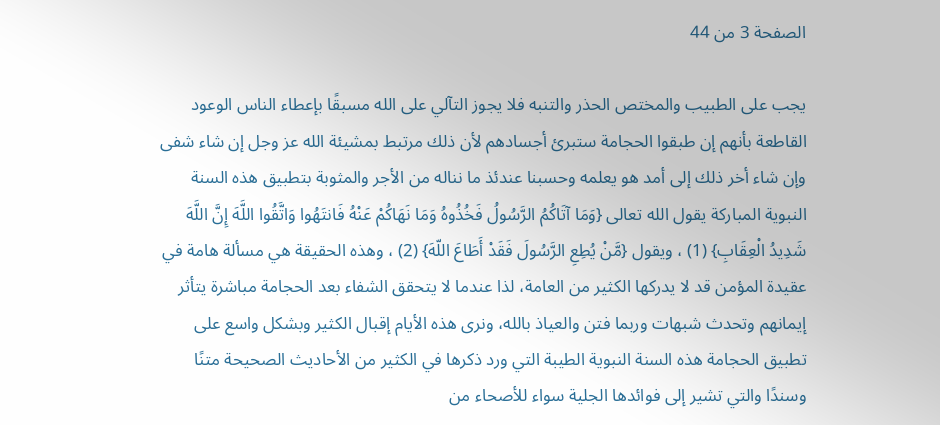الصفحة 3 من 44

يجب على الطبيب والمختص الحذر والتنبه فلا يجوز التآلي على الله مسبقًا بإعطاء الناس الوعود القاطعة بأنهم إن طبقوا الحجامة ستبرئ أجسادهم لأن ذلك مرتبط بمشيئة الله عز وجل إن شاء شفى وإن شاء أخر ذلك إلى أمد هو يعلمه وحسبنا عندئذ ما نناله من الأجر والمثوبة بتطبيق هذه السنة النبوية المباركة يقول الله تعالى {وَمَا آتَاكُمُ الرَّسُولُ فَخُذُوهُ وَمَا نَهَاكُمْ عَنْهُ فَانتَهُوا وَاتَّقُوا اللَّهَ إِنَّ اللَّهَ شَدِيدُ الْعِقَابِ} (1) ، ويقول {مَّنْ يُطِعِ الرَّسُولَ فَقَدْ أَطَاعَ اللّهَ} (2) ، وهذه الحقيقة هي مسألة هامة في عقيدة المؤمن قد لا يدركها الكثير من العامة، لذا عندما لا يتحقق الشفاء بعد الحجامة مباشرة يتأثر إيمانهم وتحدث شبهات وربما فتن والعياذ بالله، ونرى هذه الأيام إقبال الكثير وبشكل واسع على تطبيق الحجامة هذه السنة النبوية الطيبة التي ورد ذكرها في الكثير من الأحاديث الصحيحة متنًا وسندًا والتي تشير إلى فوائدها الجلية سواء للأصحاء من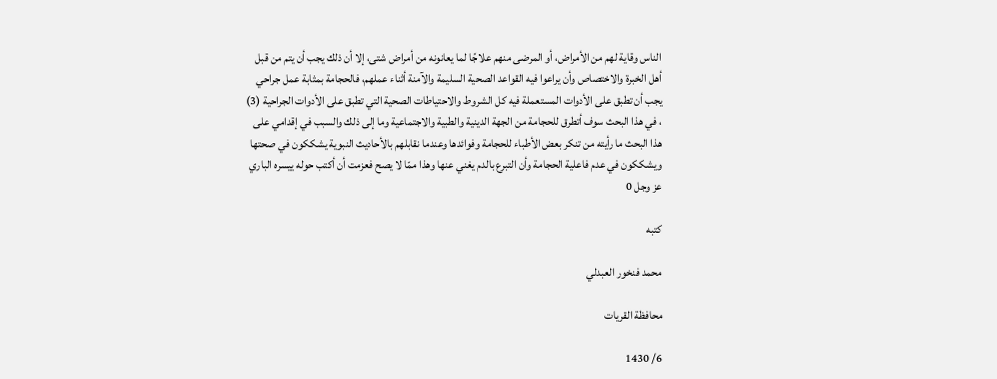الناس وقاية لهم من الأمراض، أو المرضى منهم علاجًا لما يعانونه من أمراض شتى، إلا أن ذلك يجب أن يتم من قبل أهل الخبرة والاختصاص وأن يراعوا فيه القواعد الصحية السليمة والآمنة أثناء عملهم، فالحجامة بمثابة عمل جراحي يجب أن تطبق على الأدوات المستعملة فيه كل الشروط والاحتياطات الصحية التي تطبق على الأدوات الجراحية (3) ، في هذا البحث سوف أتطرق للحجامة من الجهة الدينية والطبية والاجتماعية وما إلى ذلك والسبب في إقدامي على هذا البحث ما رأيته من تنكر بعض الأطباء للحجامة وفوائدها وعندما نقابلهم بالأحاديث النبوية يشككون في صحتها ويشككون في عدم فاعلية الحجامة وأن التبرع بالدم يغني عنها وهذا ممّا لا يصح فعزمت أن أكتب حوله ييسره الباري عز وجل 0

كتبه

محمد فنخور العبدلي

محافظة القريات

6/ 1430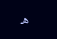هـ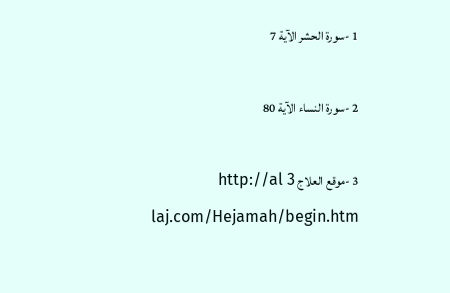1 -سورة الحشر الآية 7

2 -سورة النساء الآية 80

3 -موقع العلاج http://al 3 laj.com/Hejamah/begin.htm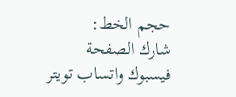حجم الخط:
شارك الصفحة
فيسبوك واتساب تويتر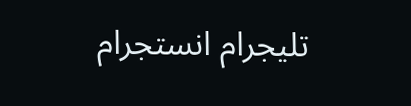تليجرام انستجرام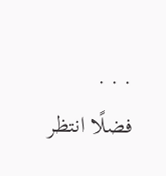. . .
فضلًا انتظر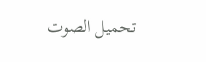تحميل الصوت